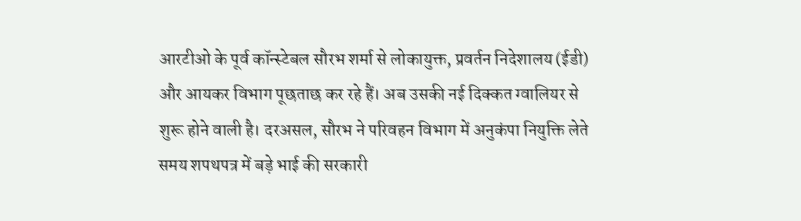आरटीओ के पूर्व कॉन्स्टेबल सौरभ शर्मा से लोकायुक्त, प्रवर्तन निदेशालय (ईडी) और आयकर विभाग पूछताछ कर रहे हैं। अब उसकी नई दिक्कत ग्वालियर से शुरू होने वाली है। दरअसल, सौरभ ने परिवहन विभाग में अनुकंपा नियुक्ति लेते समय शपथपत्र में बड़े भाई की सरकारी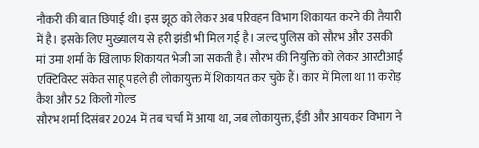नौकरी की बात छिपाई थी। इस झूठ को लेकर अब परिवहन विभाग शिकायत करने की तैयारी में है। इसके लिए मुख्यालय से हरी झंडी भी मिल गई है। जल्द पुलिस को सौरभ और उसकी मां उमा शर्मा के खिलाफ शिकायत भेजी जा सकती है। सौरभ की नियुक्ति को लेकर आरटीआई एक्टिविस्ट संकेत साहू पहले ही लोकायुक्त में शिकायत कर चुके हैं। कार में मिला था 11 करोड़ कैश और 52 किलो गोल्ड
सौरभ शर्मा दिसंबर 2024 में तब चर्चा में आया था, जब लोकायुक्त, ईडी और आयकर विभाग ने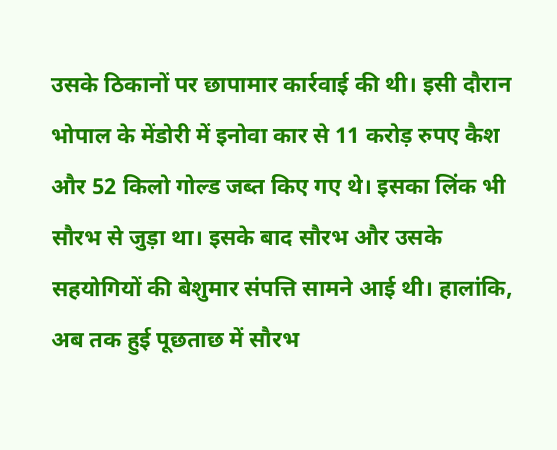उसके ठिकानों पर छापामार कार्रवाई की थी। इसी दौरान भोपाल के मेंडोरी में इनोवा कार से 11 करोड़ रुपए कैश और 52 किलो गोल्ड जब्त किए गए थे। इसका लिंक भी सौरभ से जुड़ा था। इसके बाद सौरभ और उसके सहयोगियों की बेशुमार संपत्ति सामने आई थी। हालांकि, अब तक हुई पूछताछ में सौरभ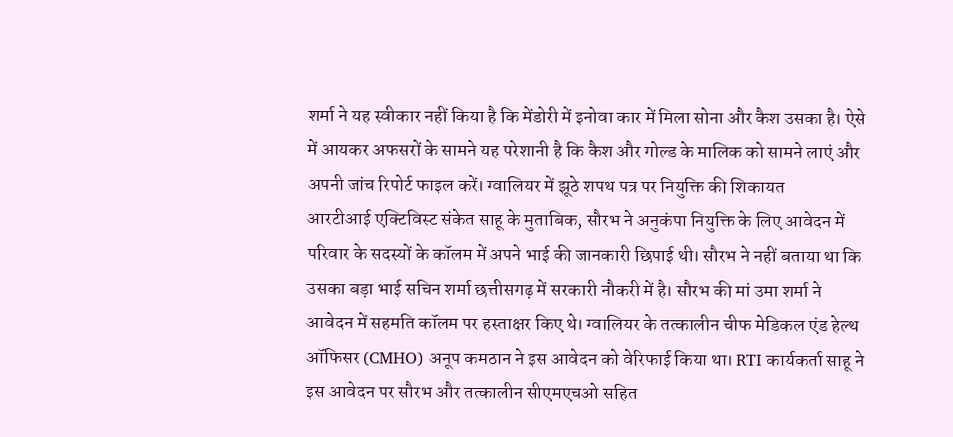शर्मा ने यह स्वीकार नहीं किया है कि मेंडोरी में इनोवा कार में मिला सोना और कैश उसका है। ऐसे में आयकर अफसरों के सामने यह परेशानी है कि कैश और गोल्ड के मालिक को सामने लाएं और अपनी जांच रिपोर्ट फाइल करें। ग्वालियर में झूठे शपथ पत्र पर नियुक्ति की शिकायत
आरटीआई एक्टिविस्ट संकेत साहू के मुताबिक, सौरभ ने अनुकंपा नियुक्ति के लिए आवेदन में परिवार के सदस्यों के कॉलम में अपने भाई की जानकारी छिपाई थी। सौरभ ने नहीं बताया था कि उसका बड़ा भाई सचिन शर्मा छत्तीसगढ़ में सरकारी नौकरी में है। सौरभ की मां उमा शर्मा ने आवेदन में सहमति कॉलम पर हस्ताक्षर किए थे। ग्वालियर के तत्कालीन चीफ मेडिकल एंड हेल्थ ऑफिसर (CMHO) अनूप कमठान ने इस आवेदन को वेरिफाई किया था। RTI कार्यकर्ता साहू ने इस आवेदन पर सौरभ और तत्कालीन सीएमएचओ सहित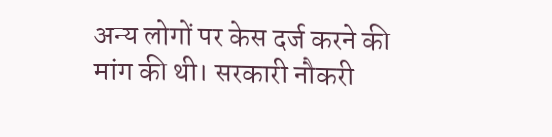अन्य लोगों पर केस दर्ज करने की मांग की थी। सरकारी नौकरी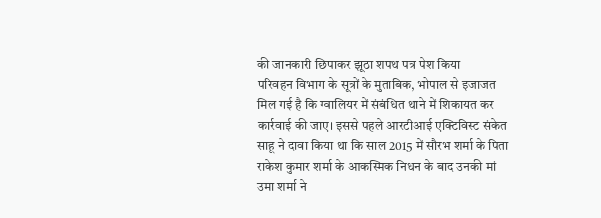की जानकारी छिपाकर झूठा शपथ पत्र पेश किया
परिवहन विभाग के सूत्रों के मुताबिक, भोपाल से इजाजत मिल गई है कि ग्वालियर में संबंधित थाने में शिकायत कर कार्रवाई की जाए। इससे पहले आरटीआई एक्टिविस्ट संकेत साहू ने दावा किया था कि साल 2015 में सौरभ शर्मा के पिता राकेश कुमार शर्मा के आकस्मिक निधन के बाद उनकी मां उमा शर्मा ने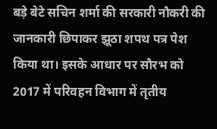बड़े बेटे सचिन शर्मा की सरकारी नौकरी की जानकारी छिपाकर झूठा शपथ पत्र पेश किया था। इसके आधार पर सौरभ को 2017 में परिवहन विभाग में तृतीय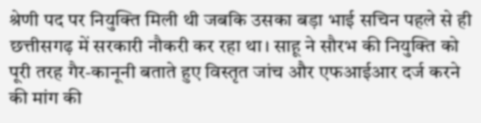श्रेणी पद पर नियुक्ति मिली थी जबकि उसका बड़ा भाई सचिन पहले से ही छत्तीसगढ़ में सरकारी नौकरी कर रहा था। साहू ने सौरभ की नियुक्ति को पूरी तरह गैर-कानूनी बताते हुए विस्तृत जांच और एफआईआर दर्ज करने की मांग की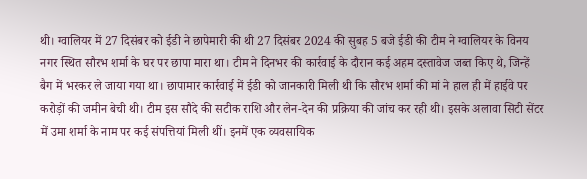थी। ग्वालियर में 27 दिसंबर को ईडी ने छापेमारी की थी 27 दिसंबर 2024 की सुबह 5 बजे ईडी की टीम ने ग्वालियर के विनय नगर स्थित सौरभ शर्मा के घर पर छापा मारा था। टीम ने दिनभर की कार्रवाई के दौरान कई अहम दस्तावेज जब्त किए थे, जिन्हें बैग में भरकर ले जाया गया था। छापामार कार्रवाई में ईडी को जानकारी मिली थी कि सौरभ शर्मा की मां ने हाल ही में हाईवे पर करोड़ों की जमीन बेची थी। टीम इस सौदे की सटीक राशि और लेन-देन की प्रक्रिया की जांच कर रही थी। इसके अलावा सिटी सेंटर में उमा शर्मा के नाम पर कई संपत्तियां मिली थीं। इनमें एक व्यवसायिक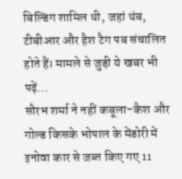बिल्डिंग शामिल थी, जहां थंब, टीबीआर और हैश टैग पब संचालित होते हैं। मामले से जुड़ी ये खबर भी पढ़ें…
सौरभ शर्मा ने नहीं कबूला-कैश और गोल्ड किसके भोपाल के मेंडोरी में इनोवा कार से जब्त किए गए 11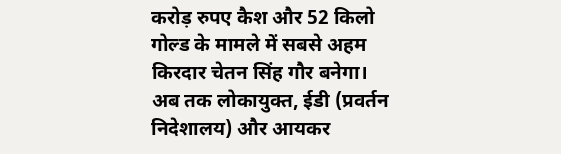करोड़ रुपए कैश और 52 किलो गोल्ड के मामले में सबसे अहम किरदार चेतन सिंह गौर बनेगा। अब तक लोकायुक्त, ईडी (प्रवर्तन निदेशालय) और आयकर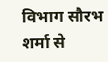विभाग सौरभ शर्मा से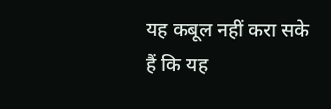यह कबूल नहीं करा सके हैं कि यह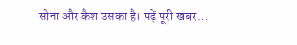सोना और कैश उसका है। पढ़ें पूरी खबर…